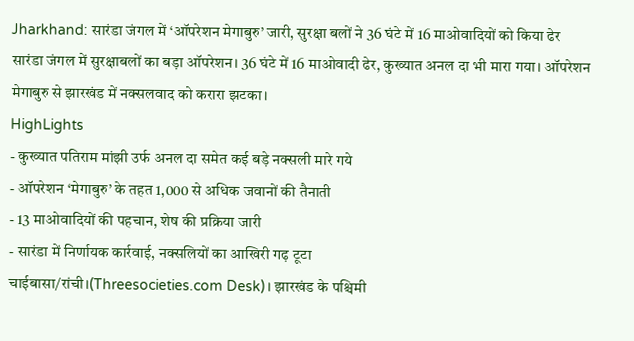Jharkhand: सारंडा जंगल में ‘ऑपरेशन मेगाबुरु’ जारी, सुरक्षा बलों ने 36 घंटे में 16 माओवादियों को किया ढेर
सारंडा जंगल में सुरक्षाबलों का बड़ा ऑपरेशन। 36 घंटे में 16 माओवादी ढेर, कुख्यात अनल दा भी मारा गया। ऑपरेशन मेगाबुरु से झारखंड में नक्सलवाद को करारा झटका।
HighLights
- कुख्यात पतिराम मांझी उर्फ अनल दा समेत कई बड़े नक्सली मारे गये
- ऑपरेशन ‘मेगाबुरु’ के तहत 1,000 से अधिक जवानों की तैनाती
- 13 माओवादियों की पहचान, शेष की प्रक्रिया जारी
- सारंडा में निर्णायक कार्रवाई, नक्सलियों का आखिरी गढ़ टूटा
चाईबासा/रांची।(Threesocieties.com Desk)। झारखंड के पश्चिमी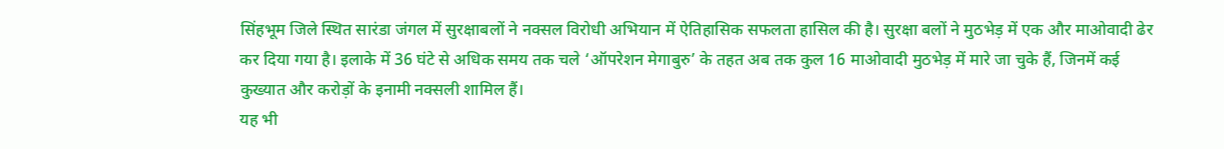सिंहभूम जिले स्थित सारंडा जंगल में सुरक्षाबलों ने नक्सल विरोधी अभियान में ऐतिहासिक सफलता हासिल की है। सुरक्षा बलों ने मुठभेड़ में एक और माओवादी ढेर कर दिया गया है। इलाके में 36 घंटे से अधिक समय तक चले ‘ऑपरेशन मेगाबुरु’ के तहत अब तक कुल 16 माओवादी मुठभेड़ में मारे जा चुके हैं, जिनमें कई कुख्यात और करोड़ों के इनामी नक्सली शामिल हैं।
यह भी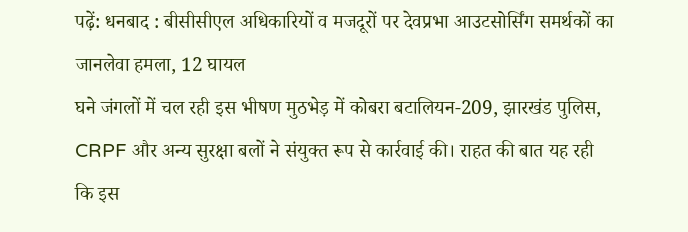पढ़ें: धनबाद : बीसीसीएल अधिकारियों व मजदूरों पर देवप्रभा आउटसोर्सिंग समर्थकों का जानलेवा हमला, 12 घायल
घने जंगलों में चल रही इस भीषण मुठभेड़ में कोबरा बटालियन-209, झारखंड पुलिस, CRPF और अन्य सुरक्षा बलों ने संयुक्त रूप से कार्रवाई की। राहत की बात यह रही कि इस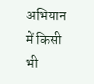अभियान में किसी भी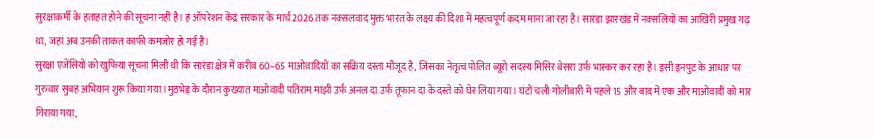सुरक्षाकर्मी के हताहत होने की सूचना नहीं है। ह ऑपरेशन केंद्र सरकार के मार्च 2026 तक नक्सलवाद मुक्त भारत के लक्ष्य की दिशा में महत्वपूर्ण कदम माना जा रहा है। सारंडा झारखंड में नक्सलियों का आखिरी प्रमुख गढ़ था, जहां अब उनकी ताकत काफी कमजोर हो गई है।
सुरक्षा एजेंसियों को खुफिया सूचना मिली थी कि सारंडा क्षेत्र में करीब 60–65 माओवादियों का सक्रिय दस्ता मौजूद है, जिसका नेतृत्व पोलित ब्यूरो सदस्य मिसिर बेसरा उर्फ भास्कर कर रहा है। इसी इनपुट के आधार पर गुरुवार सुबह अभियान शुरू किया गया।मुठभेड़ के दौरान कुख्यात माओवादी पतिराम मांझी उर्फ अनल दा उर्फ तूफान दा के दस्ते को घेर लिया गया। घंटों चली गोलीबारी में पहले 15 और बाद में एक और माओवादी को मार गिराया गया,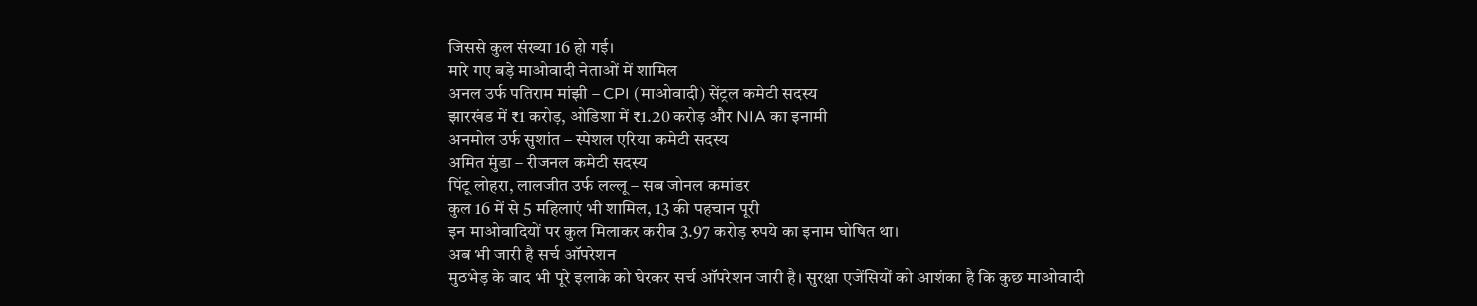जिससे कुल संख्या 16 हो गई।
मारे गए बड़े माओवादी नेताओं में शामिल
अनल उर्फ पतिराम मांझी – CPI (माओवादी) सेंट्रल कमेटी सदस्य
झारखंड में ₹1 करोड़, ओडिशा में ₹1.20 करोड़ और NIA का इनामी
अनमोल उर्फ सुशांत – स्पेशल एरिया कमेटी सदस्य
अमित मुंडा – रीजनल कमेटी सदस्य
पिंटू लोहरा, लालजीत उर्फ लल्लू – सब जोनल कमांडर
कुल 16 में से 5 महिलाएं भी शामिल, 13 की पहचान पूरी
इन माओवादियों पर कुल मिलाकर करीब 3.97 करोड़ रुपये का इनाम घोषित था।
अब भी जारी है सर्च ऑपरेशन
मुठभेड़ के बाद भी पूरे इलाके को घेरकर सर्च ऑपरेशन जारी है। सुरक्षा एजेंसियों को आशंका है कि कुछ माओवादी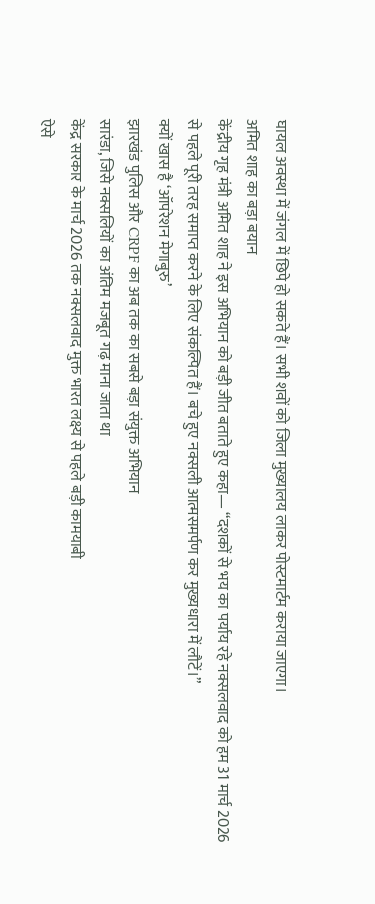घायल अवस्था में जंगल में छिपे हो सकते हैं। सभी शवों को जिला मुख्यालय लाकर पोस्टमार्टम कराया जाएगा।
अमित शाह का बड़ा बयान
केंद्रीय गृह मंत्री अमित शाह ने इस अभियान को बड़ी जीत बताते हुए कहा— “दशकों से भय का पर्याय रहे नक्सलवाद को हम 31 मार्च 2026 से पहले पूरी तरह समाप्त करने के लिए संकल्पित हैं। बचे हुए नक्सली आत्मसमर्पण कर मुख्यधारा में लौटें।”
क्यों खास है ‘ऑपरेशन मेगाबुरु’
झारखंड पुलिस और CRPF का अब तक का सबसे बड़ा संयुक्त अभियान
सारंडा, जिसे नक्सलियों का अंतिम मजबूत गढ़ माना जाता था
केंद्र सरकार के मार्च 2026 तक नक्सलवाद मुक्त भारत लक्ष्य से पहले बड़ी कामयाबी
ऐसे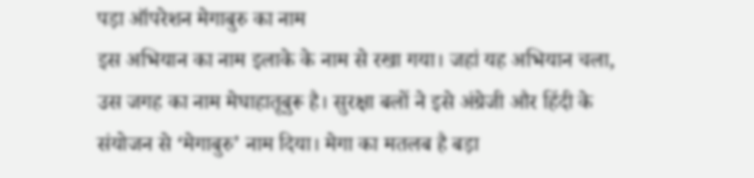पड़ा ऑपरेशन मेगाबुरु का नाम
इस अभियान का नाम इलाके के नाम से रखा गया। जहां यह अभियान चला, उस जगह का नाम मेघाहातूबुरू है। सुरक्षा बलों ने इसे अंग्रेजी और हिंदी के संयोजन से ‘मेगाबुरु’ नाम दिया। मेगा का मतलब है बड़ा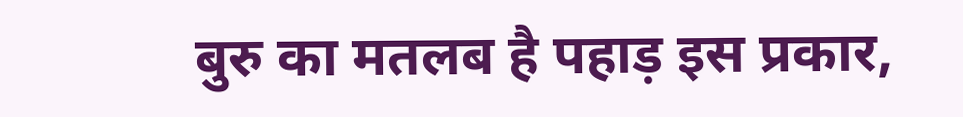बुरु का मतलब है पहाड़ इस प्रकार,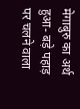मेगाबुरु का अर्थ हुआ- बड़े पहाड़ पर चलने वाला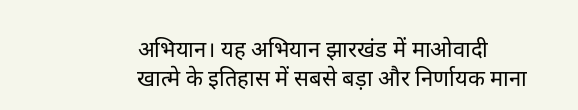अभियान। यह अभियान झारखंड में माओवादी खात्मे के इतिहास में सबसे बड़ा और निर्णायक माना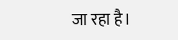जा रहा है।